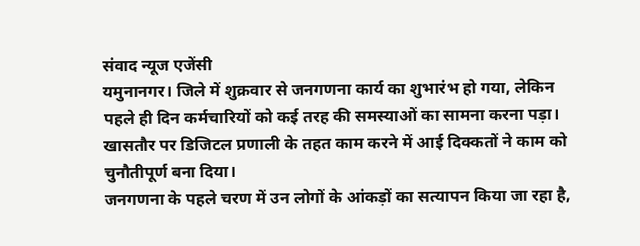संवाद न्यूज एजेंसी
यमुनानगर। जिले में शुक्रवार से जनगणना कार्य का शुभारंभ हो गया, लेकिन पहले ही दिन कर्मचारियों को कई तरह की समस्याओं का सामना करना पड़ा। खासतौर पर डिजिटल प्रणाली के तहत काम करने में आई दिक्कतों ने काम को चुनौतीपूर्ण बना दिया।
जनगणना के पहले चरण में उन लोगों के आंकड़ों का सत्यापन किया जा रहा है,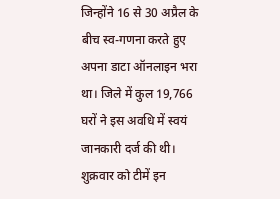जिन्होंने 16 से 30 अप्रैल के बीच स्व-गणना करते हुए अपना डाटा ऑनलाइन भरा था। जिले में कुल 19,766 घरों ने इस अवधि में स्वयं जानकारी दर्ज की थी।
शुक्रवार को टीमें इन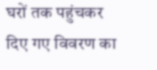घरों तक पहुंचकर दिए गए विवरण का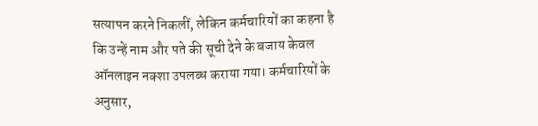सत्यापन करने निकलीं, लेकिन कर्मचारियों का कहना है कि उन्हें नाम और पते की सूची देने के बजाय केवल ऑनलाइन नक्शा उपलब्ध कराया गया। कर्मचारियों के अनुसार,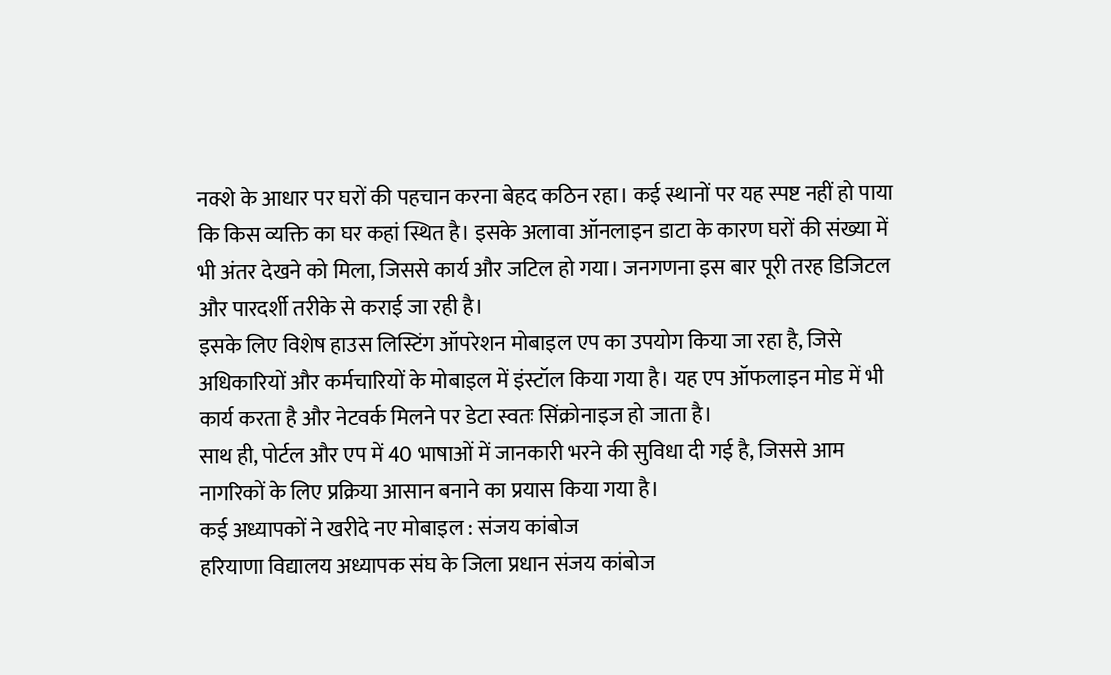नक्शे के आधार पर घरों की पहचान करना बेहद कठिन रहा। कई स्थानों पर यह स्पष्ट नहीं हो पाया कि किस व्यक्ति का घर कहां स्थित है। इसके अलावा ऑनलाइन डाटा के कारण घरों की संख्या में भी अंतर देखने को मिला, जिससे कार्य और जटिल हो गया। जनगणना इस बार पूरी तरह डिजिटल और पारदर्शी तरीके से कराई जा रही है।
इसके लिए विशेष हाउस लिस्टिंग ऑपरेशन मोबाइल एप का उपयोग किया जा रहा है, जिसे अधिकारियों और कर्मचारियों के मोबाइल में इंस्टॉल किया गया है। यह एप ऑफलाइन मोड में भी कार्य करता है और नेटवर्क मिलने पर डेटा स्वतः सिंक्रोनाइज हो जाता है।
साथ ही, पोर्टल और एप में 40 भाषाओं में जानकारी भरने की सुविधा दी गई है, जिससे आम नागरिकों के लिए प्रक्रिया आसान बनाने का प्रयास किया गया है।
कई अध्यापकों ने खरीदे नए मोबाइल : संजय कांबोज
हरियाणा विद्यालय अध्यापक संघ के जिला प्रधान संजय कांबोज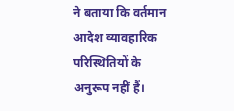ने बताया कि वर्तमान आदेश व्यावहारिक परिस्थितियों के अनुरूप नहीं हैं।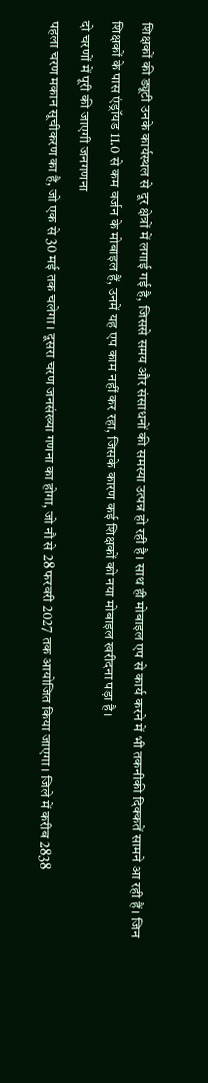शिक्षकों की ड्यूटी उनके कार्यस्थल से दूर क्षेत्रों में लगाई गई है, जिससे समय और संसाधनों की समस्या उत्पन्न हो रही है। साथ ही मोबाइल एप से कार्य करने में भी तकनीकी दिक्कतें सामने आ रही हैं। जिन शिक्षकों के पास एंड्रॉयड 11.0 से कम वर्जन के मोबाइल हैं, उनमें यह एप काम नहीं कर रहा, जिसके कारण कई शिक्षकों को नया मोबाइल खरीदना पड़ा है।
दो चरणों में पूरी की जाएगी जनगणना
पहला चरण मकान सूचीकरण का है, जो एक से 30 मई तक चलेगा। दूसरा चरण जनसंख्या गणना का होगा, जो नौ से 28 फरवरी 2027 तक आयोजित किया जाएगा। जिले में करीब 2838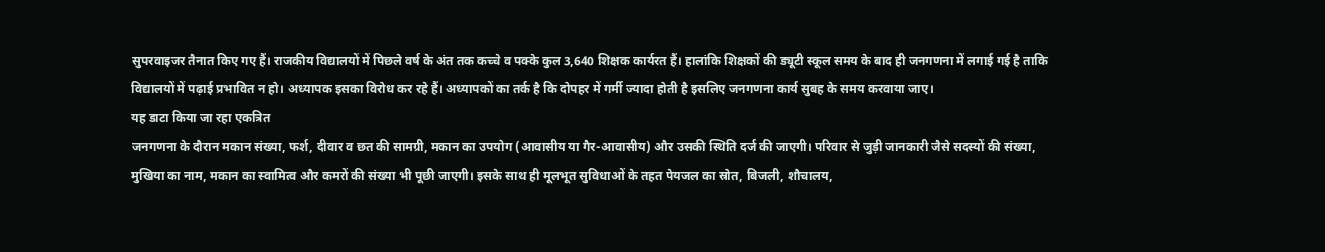सुपरवाइजर तैनात किए गए हैं। राजकीय विद्यालयों में पिछले वर्ष के अंत तक कच्चे व पक्के कुल 3,640 शिक्षक कार्यरत हैं। हालांकि शिक्षकों की ड्यूटी स्कूल समय के बाद ही जनगणना में लगाई गई है ताकि विद्यालयों में पढ़ाई प्रभावित न हो। अध्यापक इसका विरोध कर रहे हैं। अध्यापकों का तर्क है कि दोपहर में गर्मी ज्यादा होती है इसलिए जनगणना कार्य सुबह के समय करवाया जाए।
यह डाटा किया जा रहा एकत्रित
जनगणना के दौरान मकान संख्या, फर्श, दीवार व छत की सामग्री, मकान का उपयोग (आवासीय या गैर-आवासीय) और उसकी स्थिति दर्ज की जाएगी। परिवार से जुड़ी जानकारी जैसे सदस्यों की संख्या, मुखिया का नाम, मकान का स्वामित्व और कमरों की संख्या भी पूछी जाएगी। इसके साथ ही मूलभूत सुविधाओं के तहत पेयजल का स्रोत, बिजली, शौचालय,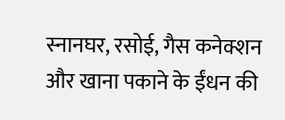स्नानघर, रसोई, गैस कनेक्शन और खाना पकाने के ईंधन की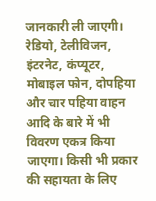जानकारी ली जाएगी। रेडियो, टेलीविजन, इंटरनेट, कंप्यूटर, मोबाइल फोन, दोपहिया और चार पहिया वाहन आदि के बारे में भी विवरण एकत्र किया जाएगा। किसी भी प्रकार की सहायता के लिए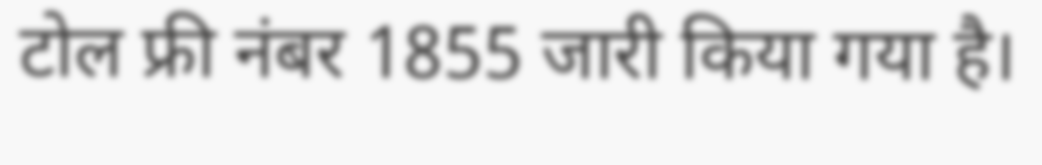टोल फ्री नंबर 1855 जारी किया गया है।